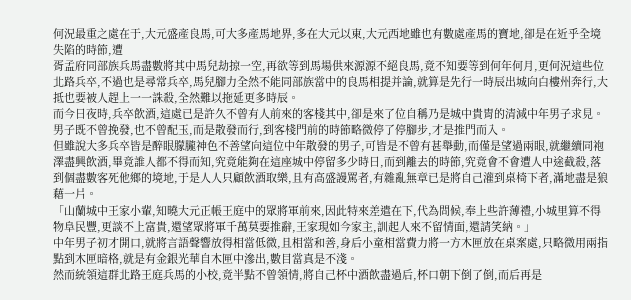何況最重之處在于,大元盛產良馬,可大多產馬地界,多在大元以東,大元西地雖也有數處產馬的寶地,卻是在近乎全境失陷的時節,遭
胥孟府同部族兵馬盡數將其中馬兒劫掠一空,再欲等到馬場供來源源不絕良馬,竟不知要等到何年何月,更何況這些位北路兵卒,不過也是尋常兵卒,馬兒腳力全然不能同部族當中的良馬相提并論,就算是先行一時辰出城向白樓州奔行,大抵也要被人趕上一一誅殺,全然難以拖延更多時辰。
而今日夜時,兵卒飲酒,這處已是許久不曾有人前來的客棧其中,卻是來了位自稱乃是城中貴胄的清減中年男子求見。
男子既不曾挽發,也不曾配玉,而是散發而行,到客棧門前的時節略微停了停腳步,才是推門而入。
但雖說大多兵卒皆是醉眼朦朧神色不善望向這位中年散發的男子,可皆是不曾有甚舉動,而僅是望過兩眼,就繼續同袍澤盡興飲酒,畢竟誰人都不得而知,究竟能夠在這座城中停留多少時日,而到離去的時節,究竟會不會遭人中途截殺,落到個盡數客死他鄉的境地,于是人人只顧飲酒取樂,且有高盛謾罵者,有雜亂無章已是將自己灌到桌椅下者,滿地盡是狼藉一片。
「山蘭城中王家小輩,知曉大元正帳王庭中的眾將軍前來,因此特來差遣在下,代為問候,奉上些許薄禮,小城里算不得物阜民豐,更談不上富貴,還望眾將軍千萬莫要推辭,王家現如今家主,訓起人來不留情面,還請笑納。」
中年男子初才開口,就將言語聲響放得相當低微,且相當和善,身后小童相當費力將一方木匣放在桌案處,只略微用兩指點到木匣暗格,就是有金銀光華自木匣中滲出,數目當真是不淺。
然而統領這群北路王庭兵馬的小校,竟半點不曾領情,將自己杯中酒飲盡過后,杯口朝下倒了倒,而后再是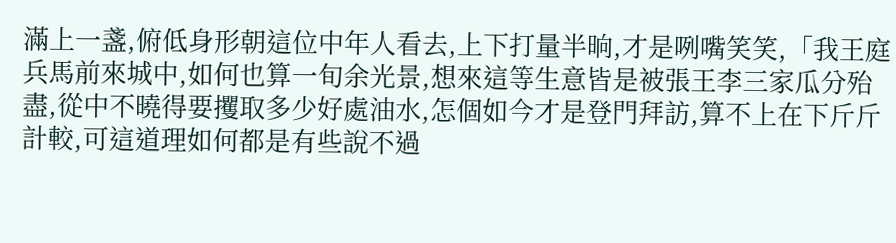滿上一盞,俯低身形朝這位中年人看去,上下打量半晌,才是咧嘴笑笑,「我王庭兵馬前來城中,如何也算一旬余光景,想來這等生意皆是被張王李三家瓜分殆盡,從中不曉得要攫取多少好處油水,怎個如今才是登門拜訪,算不上在下斤斤計較,可這道理如何都是有些說不過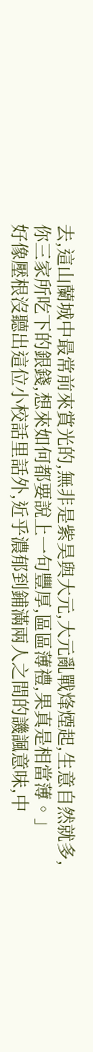去,這山蘭城中最常前來賞光的,無非是紫昊與大元,大元亂戰烽煙起,生意自然就多,你三家所吃下的銀錢,想來如何都要說上一句豐厚,區區薄禮,果真是相當薄。」
好像壓根沒聽出這位小校話里話外,近乎濃郁到鋪滿兩人之間的譏諷意味,中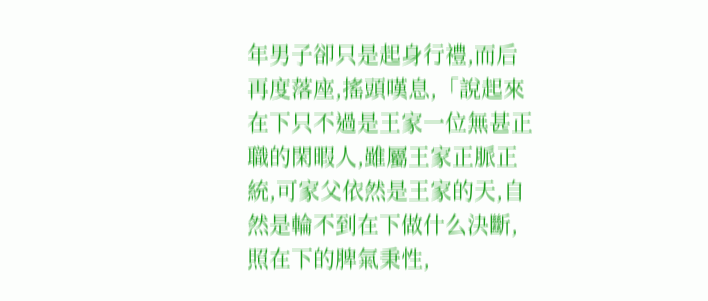年男子卻只是起身行禮,而后再度落座,搖頭嘆息,「說起來在下只不過是王家一位無甚正職的閑暇人,雖屬王家正脈正統,可家父依然是王家的天,自然是輪不到在下做什么決斷,照在下的脾氣秉性,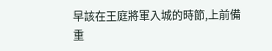早該在王庭將軍入城的時節,上前備重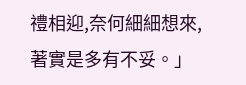禮相迎,奈何細細想來,著實是多有不妥。」